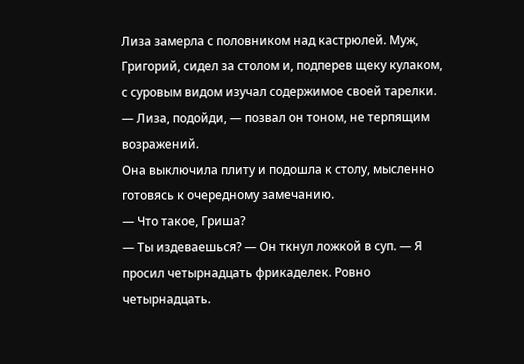Лиза замерла с половником над кастрюлей. Муж, Григорий, сидел за столом и, подперев щеку кулаком, с суровым видом изучал содержимое своей тарелки.
— Лиза, подойди, — позвал он тоном, не терпящим возражений.
Она выключила плиту и подошла к столу, мысленно готовясь к очередному замечанию.
— Что такое, Гриша?
— Ты издеваешься? — Он ткнул ложкой в суп. — Я просил четырнадцать фрикаделек. Ровно четырнадцать.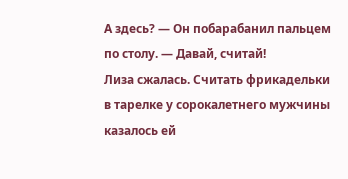А здесь? — Он побарабанил пальцем по столу. — Давай, считай!
Лиза сжалась. Считать фрикадельки в тарелке у сорокалетнего мужчины казалось ей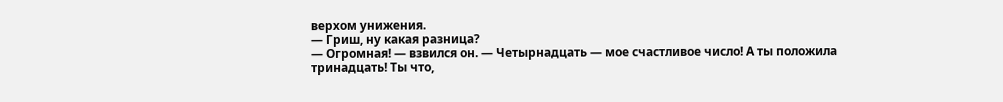верхом унижения.
— Гриш, ну какая разница?
— Огромная! — взвился он. — Четырнадцать — мое счастливое число! А ты положила тринадцать! Ты что,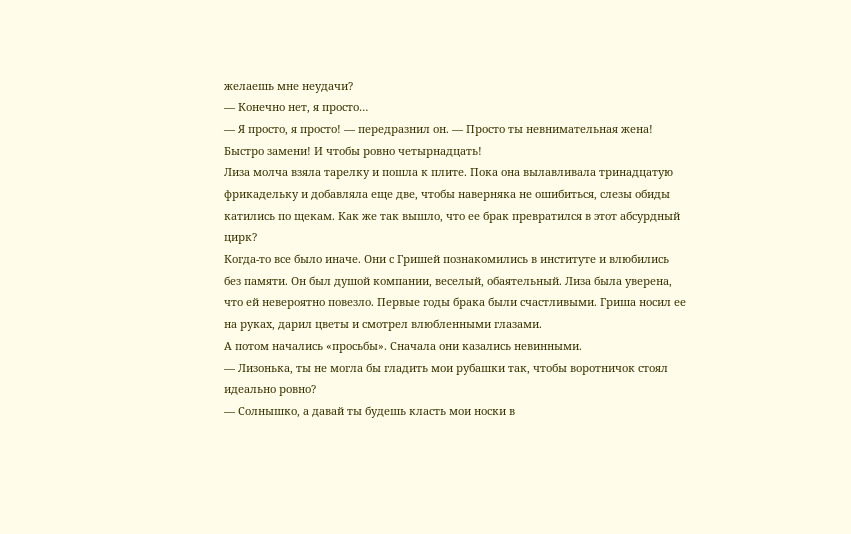желаешь мне неудачи?
— Конечно нет, я просто…
— Я просто, я просто! — передразнил он. — Просто ты невнимательная жена! Быстро замени! И чтобы ровно четырнадцать!
Лиза молча взяла тарелку и пошла к плите. Пока она вылавливала тринадцатую фрикадельку и добавляла еще две, чтобы наверняка не ошибиться, слезы обиды катились по щекам. Как же так вышло, что ее брак превратился в этот абсурдный цирк?
Когда-то все было иначе. Они с Гришей познакомились в институте и влюбились без памяти. Он был душой компании, веселый, обаятельный. Лиза была уверена, что ей невероятно повезло. Первые годы брака были счастливыми. Гриша носил ее на руках, дарил цветы и смотрел влюбленными глазами.
А потом начались «просьбы». Сначала они казались невинными.
— Лизонька, ты не могла бы гладить мои рубашки так, чтобы воротничок стоял идеально ровно?
— Солнышко, а давай ты будешь класть мои носки в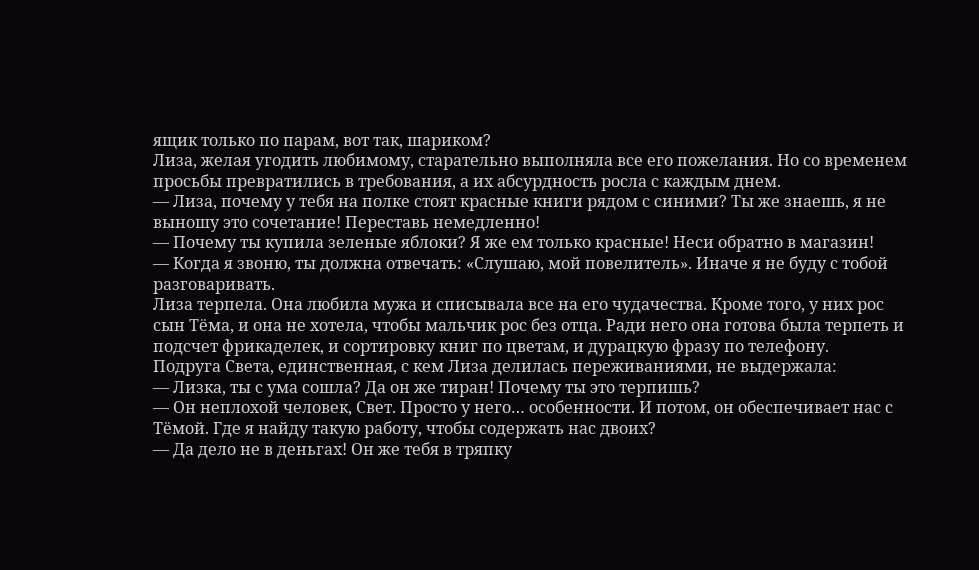ящик только по парам, вот так, шариком?
Лиза, желая угодить любимому, старательно выполняла все его пожелания. Но со временем просьбы превратились в требования, а их абсурдность росла с каждым днем.
— Лиза, почему у тебя на полке стоят красные книги рядом с синими? Ты же знаешь, я не выношу это сочетание! Переставь немедленно!
— Почему ты купила зеленые яблоки? Я же ем только красные! Неси обратно в магазин!
— Когда я звоню, ты должна отвечать: «Слушаю, мой повелитель». Иначе я не буду с тобой разговаривать.
Лиза терпела. Она любила мужа и списывала все на его чудачества. Кроме того, у них рос сын Тёма, и она не хотела, чтобы мальчик рос без отца. Ради него она готова была терпеть и подсчет фрикаделек, и сортировку книг по цветам, и дурацкую фразу по телефону.
Подруга Света, единственная, с кем Лиза делилась переживаниями, не выдержала:
— Лизка, ты с ума сошла? Да он же тиран! Почему ты это терпишь?
— Он неплохой человек, Свет. Просто у него… особенности. И потом, он обеспечивает нас с Тёмой. Где я найду такую работу, чтобы содержать нас двоих?
— Да дело не в деньгах! Он же тебя в тряпку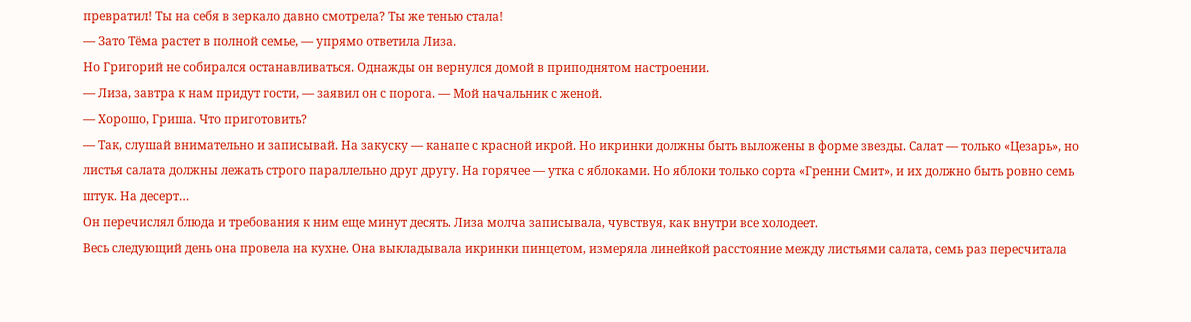превратил! Ты на себя в зеркало давно смотрела? Ты же тенью стала!
— Зато Тёма растет в полной семье, — упрямо ответила Лиза.
Но Григорий не собирался останавливаться. Однажды он вернулся домой в приподнятом настроении.
— Лиза, завтра к нам придут гости, — заявил он с порога. — Мой начальник с женой.
— Хорошо, Гриша. Что приготовить?
— Так, слушай внимательно и записывай. На закуску — канапе с красной икрой. Но икринки должны быть выложены в форме звезды. Салат — только «Цезарь», но листья салата должны лежать строго параллельно друг другу. На горячее — утка с яблоками. Но яблоки только сорта «Гренни Смит», и их должно быть ровно семь штук. На десерт…
Он перечислял блюда и требования к ним еще минут десять. Лиза молча записывала, чувствуя, как внутри все холодеет.
Весь следующий день она провела на кухне. Она выкладывала икринки пинцетом, измеряла линейкой расстояние между листьями салата, семь раз пересчитала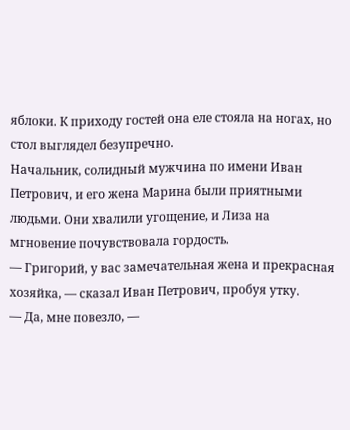яблоки. К приходу гостей она еле стояла на ногах, но стол выглядел безупречно.
Начальник, солидный мужчина по имени Иван Петрович, и его жена Марина были приятными людьми. Они хвалили угощение, и Лиза на мгновение почувствовала гордость.
— Григорий, у вас замечательная жена и прекрасная хозяйка, — сказал Иван Петрович, пробуя утку.
— Да, мне повезло, —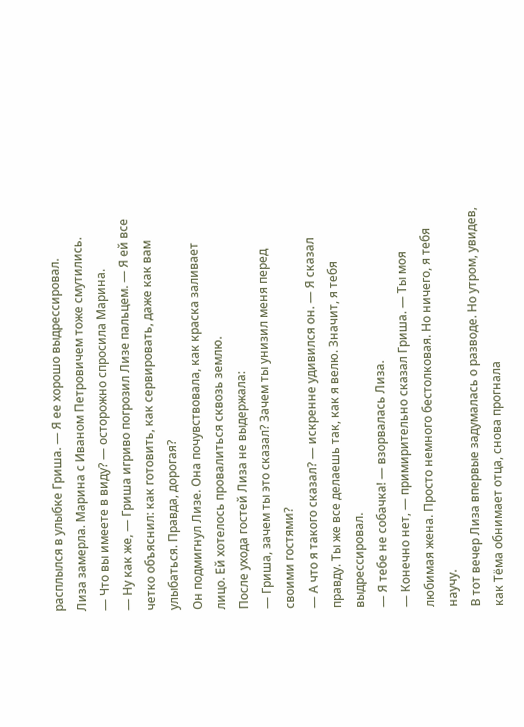расплылся в улыбке Гриша. — Я ее хорошо выдрессировал.
Лиза замерла. Марина с Иваном Петровичем тоже смутились.
— Что вы имеете в виду? — осторожно спросила Марина.
— Ну как же, — Гриша игриво погрозил Лизе пальцем. — Я ей все четко объяснил: как готовить, как сервировать, даже как вам улыбаться. Правда, дорогая?
Он подмигнул Лизе. Она почувствовала, как краска заливает лицо. Ей хотелось провалиться сквозь землю.
После ухода гостей Лиза не выдержала:
— Гриша, зачем ты это сказал? Зачем ты унизил меня перед своими гостями?
— А что я такого сказал? — искренне удивился он. — Я сказал правду. Ты же все делаешь так, как я велю. Значит, я тебя выдрессировал.
— Я тебе не собачка! — взорвалась Лиза.
— Конечно нет, — примирительно сказал Гриша. — Ты моя любимая жена. Просто немного бестолковая. Но ничего, я тебя научу.
В тот вечер Лиза впервые задумалась о разводе. Но утром, увидев, как Тёма обнимает отца, снова прогнала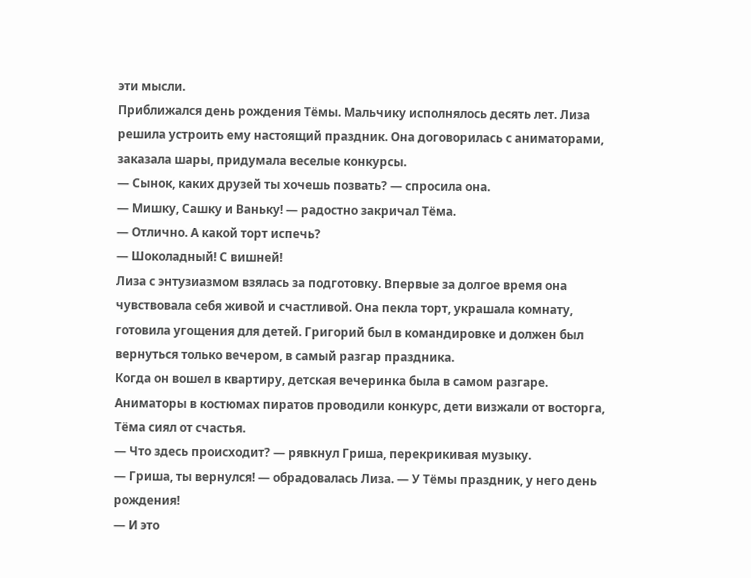эти мысли.
Приближался день рождения Тёмы. Мальчику исполнялось десять лет. Лиза решила устроить ему настоящий праздник. Она договорилась с аниматорами, заказала шары, придумала веселые конкурсы.
— Сынок, каких друзей ты хочешь позвать? — спросила она.
— Мишку, Сашку и Ваньку! — радостно закричал Тёма.
— Отлично. А какой торт испечь?
— Шоколадный! С вишней!
Лиза с энтузиазмом взялась за подготовку. Впервые за долгое время она чувствовала себя живой и счастливой. Она пекла торт, украшала комнату, готовила угощения для детей. Григорий был в командировке и должен был вернуться только вечером, в самый разгар праздника.
Когда он вошел в квартиру, детская вечеринка была в самом разгаре. Аниматоры в костюмах пиратов проводили конкурс, дети визжали от восторга, Тёма сиял от счастья.
— Что здесь происходит? — рявкнул Гриша, перекрикивая музыку.
— Гриша, ты вернулся! — обрадовалась Лиза. — У Тёмы праздник, у него день рождения!
— И это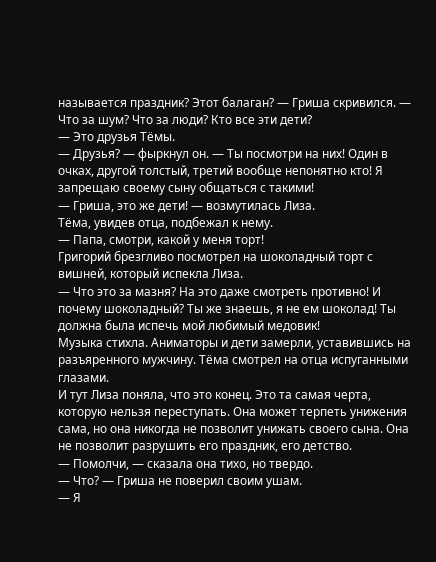называется праздник? Этот балаган? — Гриша скривился. — Что за шум? Что за люди? Кто все эти дети?
— Это друзья Тёмы.
— Друзья? — фыркнул он. — Ты посмотри на них! Один в очках, другой толстый, третий вообще непонятно кто! Я запрещаю своему сыну общаться с такими!
— Гриша, это же дети! — возмутилась Лиза.
Тёма, увидев отца, подбежал к нему.
— Папа, смотри, какой у меня торт!
Григорий брезгливо посмотрел на шоколадный торт с вишней, который испекла Лиза.
— Что это за мазня? На это даже смотреть противно! И почему шоколадный? Ты же знаешь, я не ем шоколад! Ты должна была испечь мой любимый медовик!
Музыка стихла. Аниматоры и дети замерли, уставившись на разъяренного мужчину. Тёма смотрел на отца испуганными глазами.
И тут Лиза поняла, что это конец. Это та самая черта, которую нельзя переступать. Она может терпеть унижения сама, но она никогда не позволит унижать своего сына. Она не позволит разрушить его праздник, его детство.
— Помолчи, — сказала она тихо, но твердо.
— Что? — Гриша не поверил своим ушам.
— Я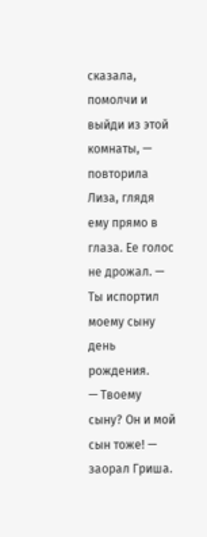сказала, помолчи и выйди из этой комнаты, — повторила Лиза, глядя ему прямо в глаза. Ее голос не дрожал. — Ты испортил моему сыну день рождения.
— Твоему сыну? Он и мой сын тоже! — заорал Гриша.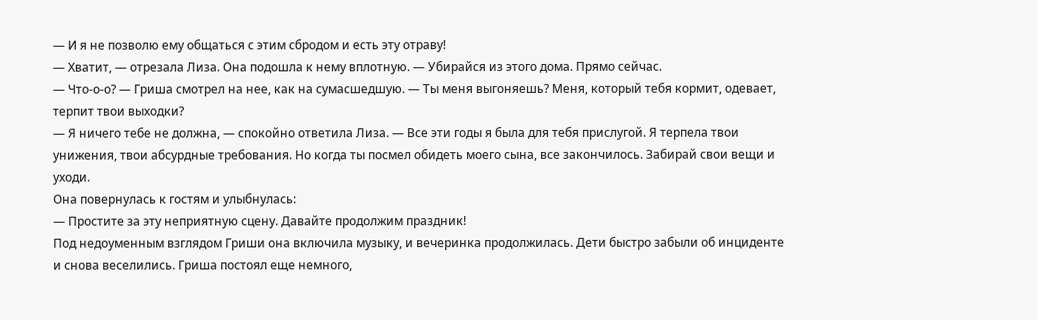— И я не позволю ему общаться с этим сбродом и есть эту отраву!
— Хватит, — отрезала Лиза. Она подошла к нему вплотную. — Убирайся из этого дома. Прямо сейчас.
— Что-о-о? — Гриша смотрел на нее, как на сумасшедшую. — Ты меня выгоняешь? Меня, который тебя кормит, одевает, терпит твои выходки?
— Я ничего тебе не должна, — спокойно ответила Лиза. — Все эти годы я была для тебя прислугой. Я терпела твои унижения, твои абсурдные требования. Но когда ты посмел обидеть моего сына, все закончилось. Забирай свои вещи и уходи.
Она повернулась к гостям и улыбнулась:
— Простите за эту неприятную сцену. Давайте продолжим праздник!
Под недоуменным взглядом Гриши она включила музыку, и вечеринка продолжилась. Дети быстро забыли об инциденте и снова веселились. Гриша постоял еще немного,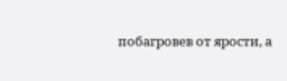побагровев от ярости, а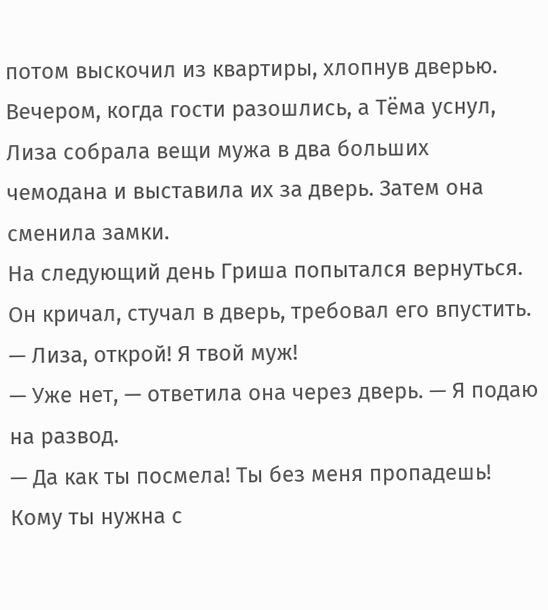потом выскочил из квартиры, хлопнув дверью.
Вечером, когда гости разошлись, а Тёма уснул, Лиза собрала вещи мужа в два больших чемодана и выставила их за дверь. Затем она сменила замки.
На следующий день Гриша попытался вернуться. Он кричал, стучал в дверь, требовал его впустить.
— Лиза, открой! Я твой муж!
— Уже нет, — ответила она через дверь. — Я подаю на развод.
— Да как ты посмела! Ты без меня пропадешь! Кому ты нужна с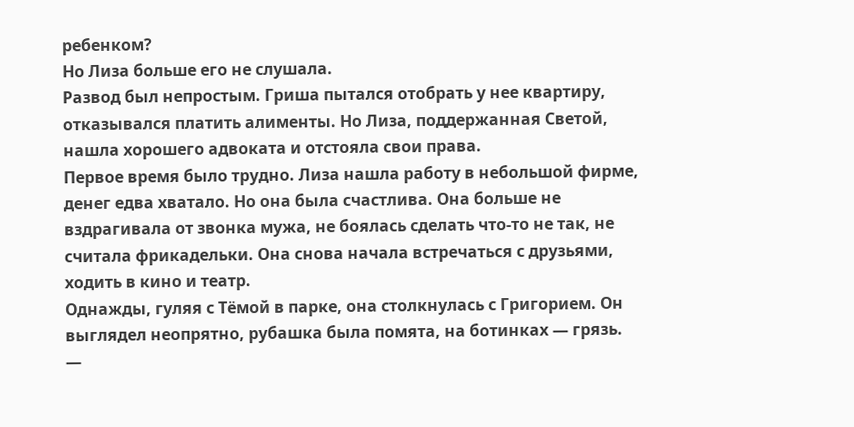ребенком?
Но Лиза больше его не слушала.
Развод был непростым. Гриша пытался отобрать у нее квартиру, отказывался платить алименты. Но Лиза, поддержанная Светой, нашла хорошего адвоката и отстояла свои права.
Первое время было трудно. Лиза нашла работу в небольшой фирме, денег едва хватало. Но она была счастлива. Она больше не вздрагивала от звонка мужа, не боялась сделать что-то не так, не считала фрикадельки. Она снова начала встречаться с друзьями, ходить в кино и театр.
Однажды, гуляя с Тёмой в парке, она столкнулась с Григорием. Он выглядел неопрятно, рубашка была помята, на ботинках — грязь.
—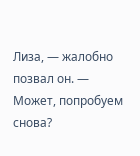Лиза, — жалобно позвал он. — Может, попробуем снова?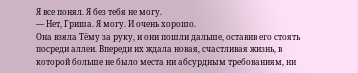Я все понял. Я без тебя не могу.
— Нет, Гриша. Я могу. И очень хорошо.
Она взяла Тёму за руку, и они пошли дальше, оставив его стоять посреди аллеи. Впереди их ждала новая, счастливая жизнь, в которой больше не было места ни абсурдным требованиям, ни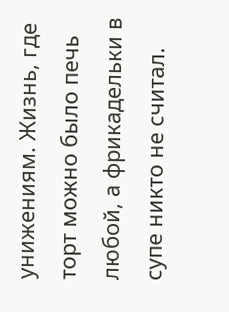унижениям. Жизнь, где торт можно было печь любой, а фрикадельки в супе никто не считал.